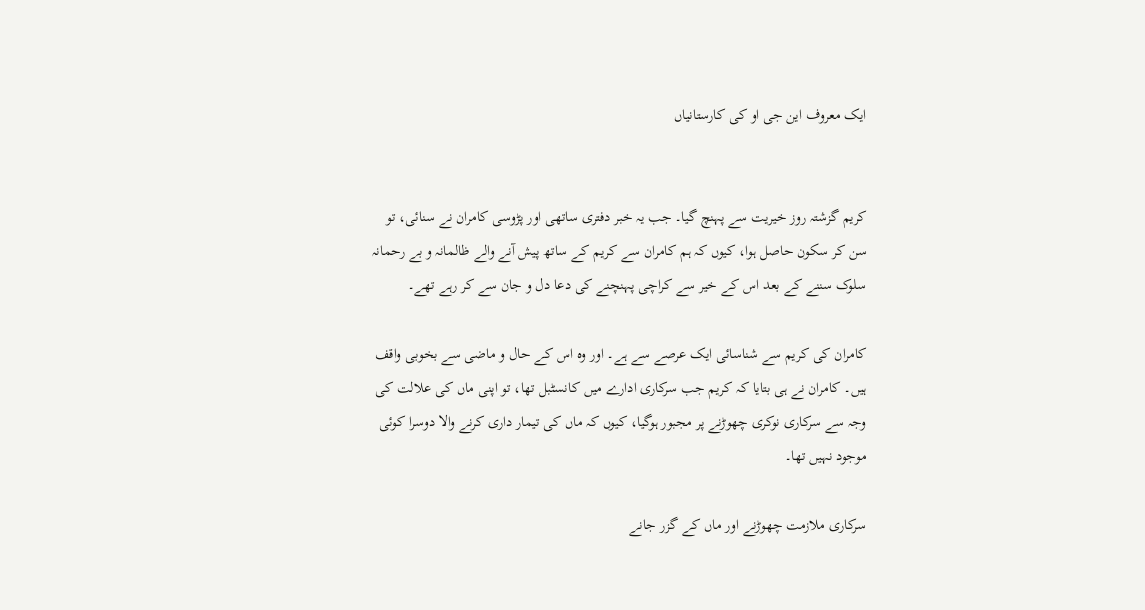ایک معروف این جی او کی کارستانیاں


کریم گزشتہ روز خیریت سے پہنچ گیا۔ جب یہ خبر دفتری ساتھی اور پڑوسی کامران نے سنائی، تو سن کر سکون حاصل ہوا، کیوں کہ ہم کامران سے کریم کے ساتھ پیش آنے والے ظالمانہ و بے رحمانہ سلوک سننے کے بعد اس کے خیر سے کراچی پہنچنے کی دعا دل و جان سے کر رہے تھے۔

کامران کی کریم سے شناسائی ایک عرصے سے ہے۔ اور وہ اس کے حال و ماضی سے بخوبی واقف ہیں۔ کامران نے ہی بتایا کہ کریم جب سرکاری ادارے میں کانسٹبل تھا، تو اپنی ماں کی علالت کی وجہ سے سرکاری نوکری چھوڑنے پر مجبور ہوگیا، کیوں کہ ماں کی تیمار داری کرنے والا دوسرا کوئی موجود نہیں تھا۔

سرکاری ملازمت چھوڑنے اور ماں کے گزر جانے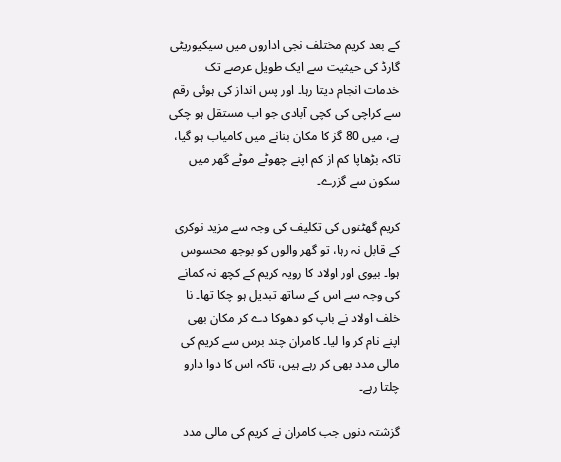کے بعد کریم مختلف نجی اداروں میں سیکیوریٹی گارڈ کی حیثیت سے ایک طویل عرصے تک خدمات انجام دیتا رہا۔ اور پس انداز کی ہوئی رقم سے کراچی کی کچی آبادی جو اب مستقل ہو چکی ہے، میں 80 گز کا مکان بنانے میں کامیاب ہو گیا، تاکہ بڑھاپا کم از کم اپنے چھوٹے موٹے گھر میں سکون سے گزرے۔

کریم گھٹنوں کی تکلیف کی وجہ سے مزید نوکری کے قابل نہ رہا، تو گھر والوں کو بوجھ محسوس ہوا۔ بیوی اور اولاد کا رویہ کریم کے کچھ نہ کمانے کی وجہ سے اس کے ساتھ تبدیل ہو چکا تھا۔ نا خلف اولاد نے باپ کو دھوکا دے کر مکان بھی اپنے نام کر وا لیا۔ کامران چند برس سے کریم کی مالی مدد بھی کر رہے ہیں، تاکہ اس کا دوا دارو چلتا رہے۔

گزشتہ دنوں جب کامران نے کریم کی مالی مدد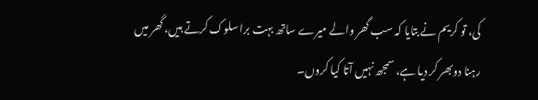کی، تو کریم نے بتایا کہ سب گھر والے میرے ساتھ بہت برا سلوک کرتے ہیں، گھر میں رہنا دوبھر کر دیا ہے، سمجھ نہیں آتا کیا کروں۔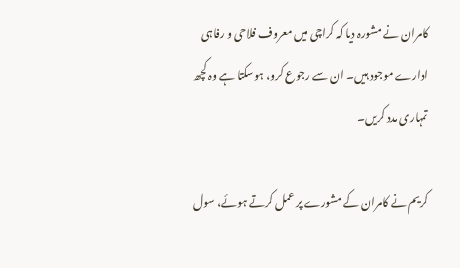کامران نے مشورہ دیا کہ کراچی میں معروف فلاحی و رفاہی ادارے موجود ہیں۔ ان سے رجوع کرو، ہوسکتا ہے وہ کچھ تمہاری مدد کریں۔

کریم نے کامران کے مشورے پر عمل کرتے ہوئے، سول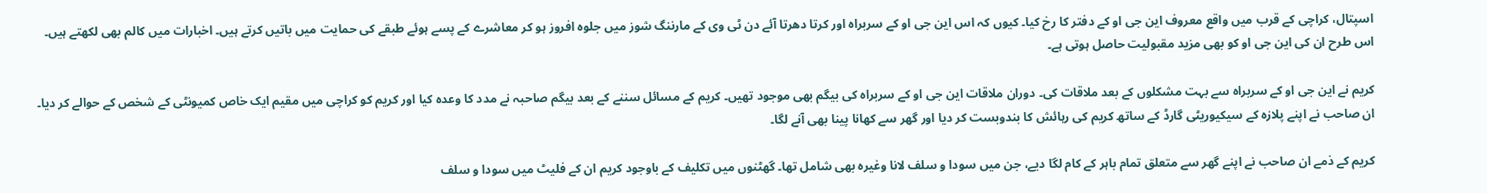اسپتال، کراچی کے قرب میں واقع معروف این جی او کے دفتر کا رخ کیا۔ کیوں کہ اس این جی او کے سربراہ اور کرتا دھرتا آئے دن ٹی وی کے مارننگ شوز میں جلوہ افروز ہو کر معاشرے کے پسے ہوئے طبقے کی حمایت میں باتیں کرتے ہیں۔ اخبارات میں کالم بھی لکھتے ہیں۔ اس طرح ان کی این جی او کو بھی مزید مقبولیت حاصل ہوتی ہے۔

کریم نے این جی او کے سربراہ سے بہت مشکلوں کے بعد ملاقات کی۔ دوران ملاقات این جی او کے سربراہ کی بیگم بھی موجود تھیں۔ کریم کے مسائل سننے کے بعد بیگم صاحبہ نے مدد کا وعدہ کیا اور کریم کو کراچی میں مقیم ایک خاص کمیونٹی کے شخص کے حوالے کر دیا۔ ان صاحب نے اپنے پلازہ کے سیکیوریٹی گارڈ کے ساتھ کریم کی رہائش کا بندوبست کر دیا اور گھر سے کھانا پینا بھی آنے لگا۔

کریم کے ذمے ان صاحب نے اپنے گھر سے متعلق تمام باہر کے کام لگا دیے، جن میں سودا و سلف لانا وغیرہ بھی شامل تھا۔ گھٹنوں میں تکلیف کے باوجود کریم ان کے فلیٹ میں سودا و سلف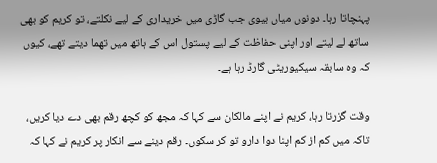پہنچاتا رہا۔ دونوں میاں بیوی جب گاڑی میں خریداری کے لیے نکلتے، تو کریم کو بھی ساتھ لے لیتے اور اپنی حفاظت کے لیے پستول اس کے ہاتھ میں تھما دیتے تھے، کیوں کہ وہ سابقہ سیکیوریٹی گارڈ رہا ہے۔

وقت گزرتا رہا، کریم نے اپنے مالکان سے کہا کہ مجھ کو کچھ رقم بھی دے دیا کریں، تاکہ میں کم از کم اپنا دوا دارو تو کر سکوں۔ رقم دینے سے انکار پر کریم نے کہا کہ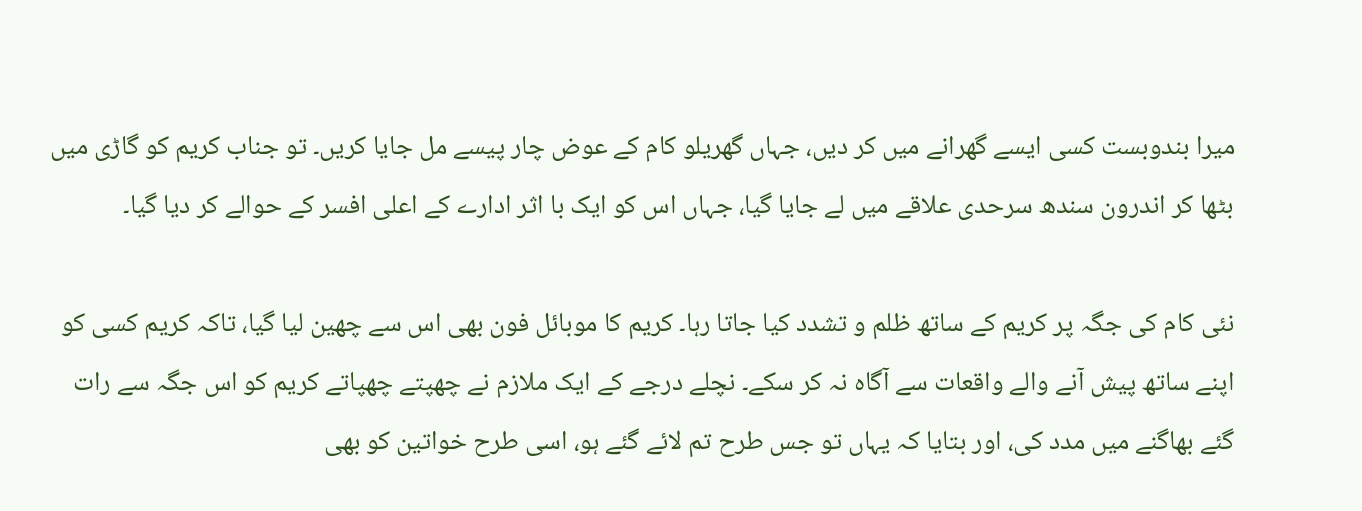میرا بندوبست کسی ایسے گھرانے میں کر دیں، جہاں گھریلو کام کے عوض چار پیسے مل جایا کریں۔ تو جناب کریم کو گاڑی میں بٹھا کر اندرون سندھ سرحدی علاقے میں لے جایا گیا، جہاں اس کو ایک با اثر ادارے کے اعلی افسر کے حوالے کر دیا گیا۔

نئی کام کی جگہ پر کریم کے ساتھ ظلم و تشدد کیا جاتا رہا۔ کریم کا موبائل فون بھی اس سے چھین لیا گیا، تاکہ کریم کسی کو اپنے ساتھ پیش آنے والے واقعات سے آگاہ نہ کر سکے۔ نچلے درجے کے ایک ملازم نے چھپتے چھپاتے کریم کو اس جگہ سے رات گئے بھاگنے میں مدد کی، اور بتایا کہ یہاں تو جس طرح تم لائے گئے ہو، اسی طرح خواتین کو بھی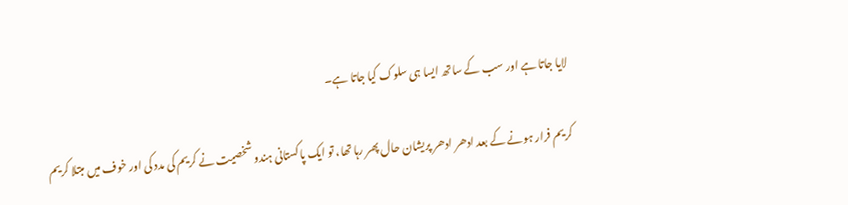لایا جاتا ہے اور سب کے ساتھ ایسا ہی سلوک کیا جاتا ہے۔

کریم فرار ہونے کے بعد ادھر ادھر پریشان حال پھر رہا تھا، تو ایک پاکستانی ہندو شخصیت نے کریم کی مدد کی اور خوف میں مبتلا کریم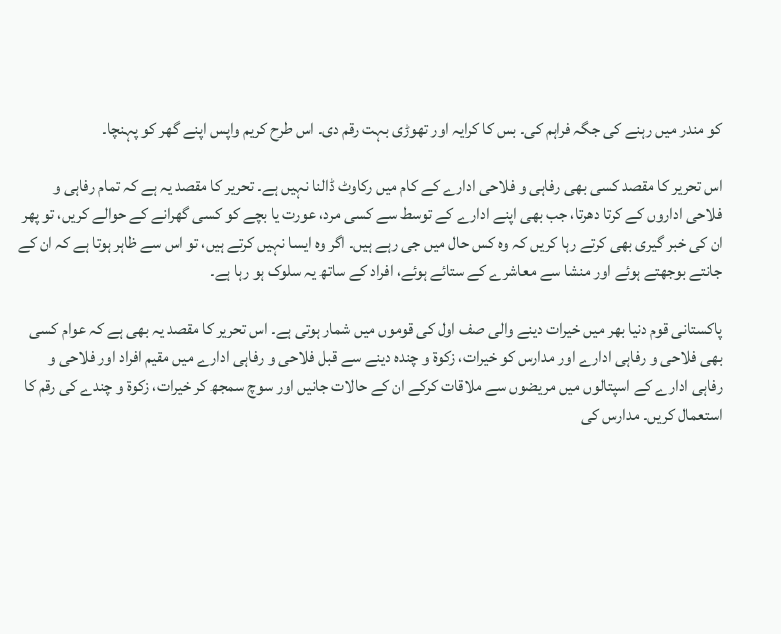کو مندر میں رہنے کی جگہ فراہم کی۔ بس کا کرایہ اور تھوڑی بہت رقم دی۔ اس طرح کریم واپس اپنے گھر کو پہنچا۔

اس تحریر کا مقصد کسی بھی رفاہی و فلاحی ادارے کے کام میں رکاوٹ ڈالنا نہیں ہے۔ تحریر کا مقصد یہ ہے کہ تمام رفاہی و فلاحی اداروں کے کرتا دھرتا، جب بھی اپنے ادارے کے توسط سے کسی مرد، عورت یا بچے کو کسی گھرانے کے حوالے کریں، تو پھر ان کی خبر گیری بھی کرتے رہا کریں کہ وہ کس حال میں جی رہے ہیں۔ اگر وہ ایسا نہیں کرتے ہیں، تو اس سے ظاہر ہوتا ہے کہ ان کے جانتے بوجھتے ہوئے اور منشا سے معاشرے کے ستائے ہوئے، افراد کے ساتھ یہ سلوک ہو رہا ہے۔

پاکستانی قوم دنیا بھر میں خیرات دینے والی صف اول کی قوموں میں شمار ہوتی ہے۔ اس تحریر کا مقصد یہ بھی ہے کہ عوام کسی بھی فلاحی و رفاہی ادارے اور مدارس کو خیرات، زکوة و چندہ دینے سے قبل فلاحی و رفاہی ادارے میں مقیم افراد اور فلاحی و رفاہی ادارے کے اسپتالوں میں مریضوں سے ملاقات کرکے ان کے حالات جانیں اور سوچ سمجھ کر خیرات، زکوة و چندے کی رقم کا استعمال کریں۔ مدارس کی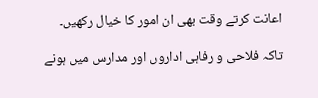اعانت کرتے وقت بھی ان امور کا خیال رکھیں۔

تاکہ فلاحی و رفاہی اداروں اور مدارس میں ہونے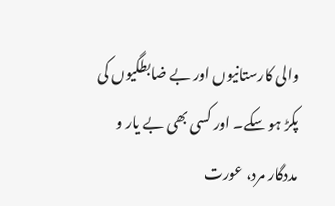والی کارستانیوں اور بے ضابطگیوں کی پکڑ ہو سکے۔ اور کسی بھی بے یار و مددگار مرد، عورت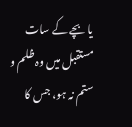یا بچے کے سات مستقبل میں وہ ظلم و ستم نہ ہو، جس کا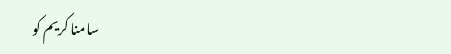سامنا کریم کو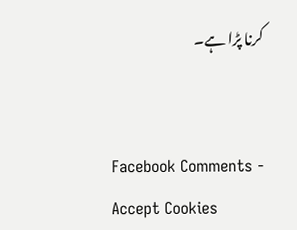کرنا پڑا ہے۔


Facebook Comments - Accept Cookies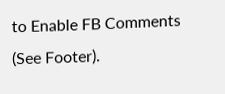to Enable FB Comments (See Footer).